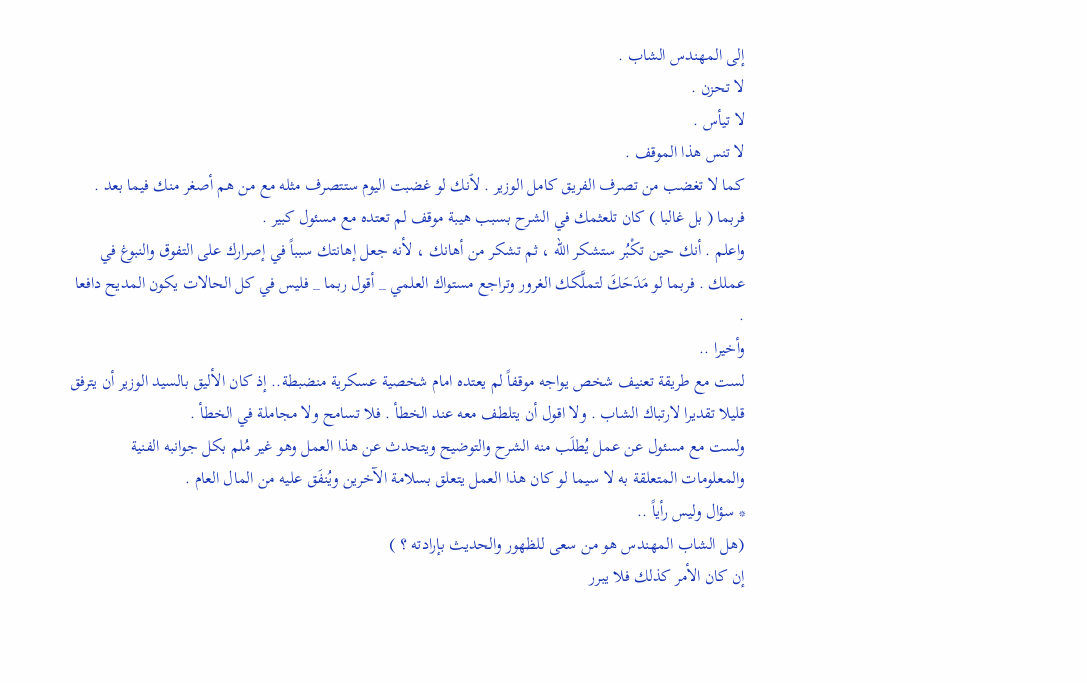إلى المهندس الشاب .
لا تحزن .
لا تيأس .
لا تنس هذا الموقف .
كما لا تغضب من تصرف الفريق كامل الوزير . لٱنك لو غضبت اليوم ستتصرف مثله مع من هم أصغر منك فيما بعد . فربما ( بل غالبا ) كان تلعثمك في الشرح بسبب هيبة موقف لم تعتده مع مسئول كبير .
واعلم . أنك حين تكْبُر ستشكر الله ، ثم تشكر من أهانك ، لأنه جعل إهانتك سبباً في إصرارك على التفوق والنبوغ في عملك . فربما لو مَدَحَكَ لتملَّكك الغرور وتراجع مستواك العلمي _ أقول ربما _ فليس في كل الحالات يكون المديح دافعا .
وأخيرا ..
لست مع طريقة تعنيف شخص يواجه موقفاً لم يعتده امام شخصية عسكرية منضبطة.. إذ كان الأليق بالسيد الوزير أن يترفق قليلا تقديرا لارتباك الشاب . ولا اقول أن يتلطف معه عند الخطأ . فلا تسامح ولا مجاملة في الخطأ .
ولست مع مسئول عن عمل يُطلَب منه الشرح والتوضيح ويتحدث عن هذا العمل وهو غير مُلم بكل جوانبه الفنية والمعلومات المتعلقة به لا سيما لو كان هذا العمل يتعلق بسلامة الآخرين ويُنفَق عليه من المال العام .
* سؤال وليس رأياً ..
(هل الشاب المهندس هو من سعى للظهور والحديث بإرادته ؟ )
إن كان الأمر كذلك فلا يبرر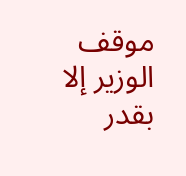موقف الوزير إلا بقدر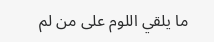ما يلقي اللوم على من لم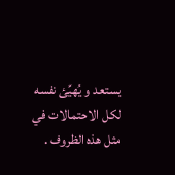يستعد و يُهيِّئ نفسه لكل الاحتمالات في مثل هذه الظروف .